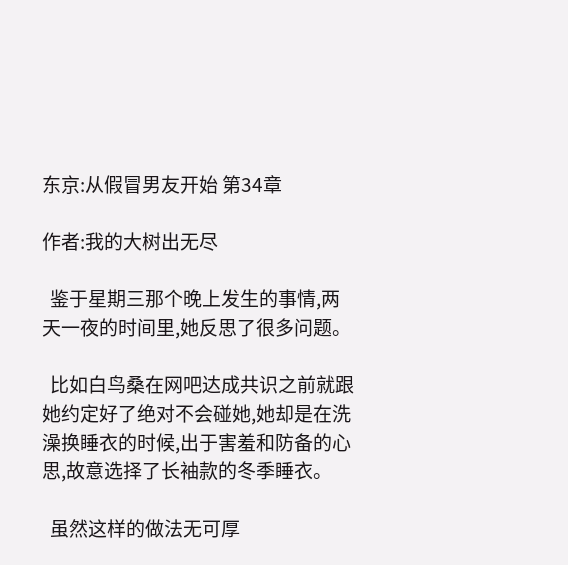东京:从假冒男友开始 第34章

作者:我的大树出无尽

  鉴于星期三那个晚上发生的事情,两天一夜的时间里,她反思了很多问题。

  比如白鸟桑在网吧达成共识之前就跟她约定好了绝对不会碰她,她却是在洗澡换睡衣的时候,出于害羞和防备的心思,故意选择了长袖款的冬季睡衣。

  虽然这样的做法无可厚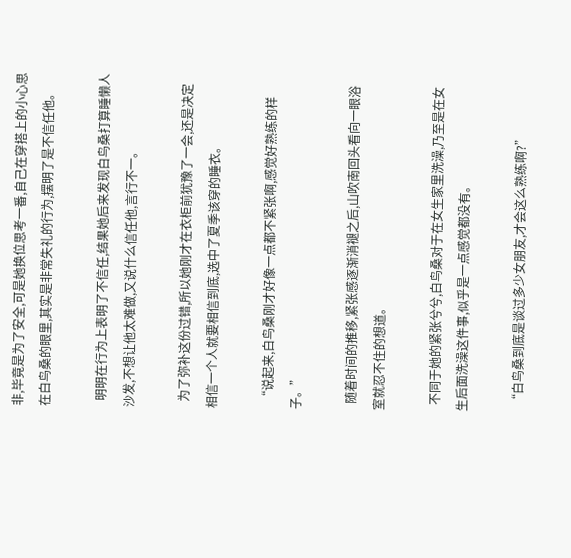非,毕竟是为了安全,可是她换位思考一番,自己在穿搭上的小心思在白鸟桑的眼里,其实是非常失礼的行为,摆明了是不信任他。

  明明在行为上表明了不信任,结果她后来发现白鸟桑打算睡懒人沙发,不想让他太难做,又说什么信任他,言行不一。

  为了弥补这份过错,所以她刚才在衣柜前犹豫了一会,还是决定相信一个人就要相信到底,选中了夏季该穿的睡衣。

  “说起来,白鸟桑刚才好像一点都不紧张啊,感觉好熟练的样子。”

  随着时间的推移,紧张感逐渐消褪之后,山吹南回头看向一眼浴室就忍不住的想道。

  不同于她的紧张兮兮,白鸟桑对于在女生家里洗澡,乃至是在女生后面洗澡这件事,似乎是一点感觉都没有。

  “白鸟桑到底是谈过多少女朋友,才会这么熟练啊?”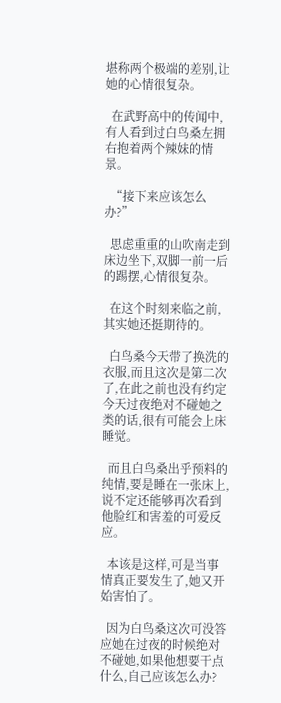堪称两个极端的差别,让她的心情很复杂。

  在武野高中的传闻中,有人看到过白鸟桑左拥右抱着两个辣妹的情景。

  “接下来应该怎么办?”

  思虑重重的山吹南走到床边坐下,双脚一前一后的踢摆,心情很复杂。

  在这个时刻来临之前,其实她还挺期待的。

  白鸟桑今天带了换洗的衣服,而且这次是第二次了,在此之前也没有约定今天过夜绝对不碰她之类的话,很有可能会上床睡觉。

  而且白鸟桑出乎预料的纯情,要是睡在一张床上,说不定还能够再次看到他脸红和害羞的可爱反应。

  本该是这样,可是当事情真正要发生了,她又开始害怕了。

  因为白鸟桑这次可没答应她在过夜的时候绝对不碰她,如果他想要干点什么,自己应该怎么办?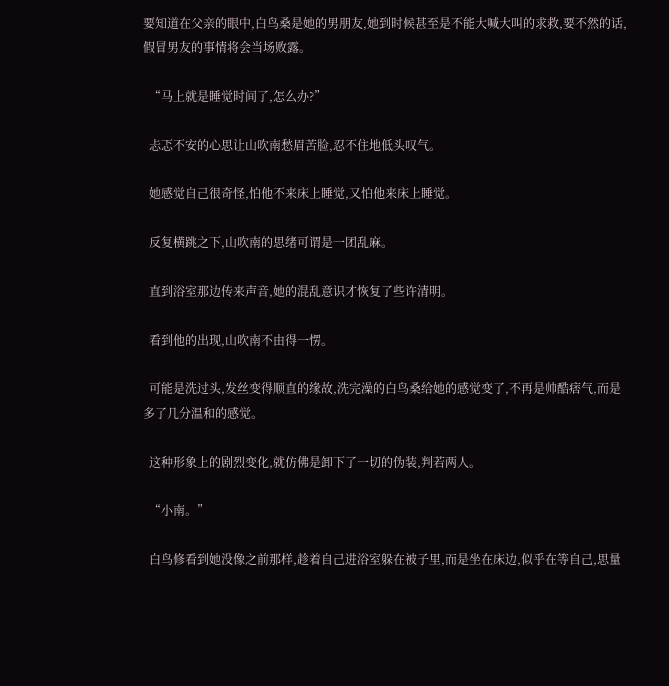要知道在父亲的眼中,白鸟桑是她的男朋友,她到时候甚至是不能大喊大叫的求救,要不然的话,假冒男友的事情将会当场败露。

  “马上就是睡觉时间了,怎么办?”

  忐忑不安的心思让山吹南愁眉苦脸,忍不住地低头叹气。

  她感觉自己很奇怪,怕他不来床上睡觉,又怕他来床上睡觉。

  反复横跳之下,山吹南的思绪可谓是一团乱麻。

  直到浴室那边传来声音,她的混乱意识才恢复了些许清明。

  看到他的出现,山吹南不由得一愣。

  可能是洗过头,发丝变得顺直的缘故,洗完澡的白鸟桑给她的感觉变了,不再是帅酷痞气,而是多了几分温和的感觉。

  这种形象上的剧烈变化,就仿佛是卸下了一切的伪装,判若两人。

  “小南。”

  白鸟修看到她没像之前那样,趁着自己进浴室躲在被子里,而是坐在床边,似乎在等自己,思量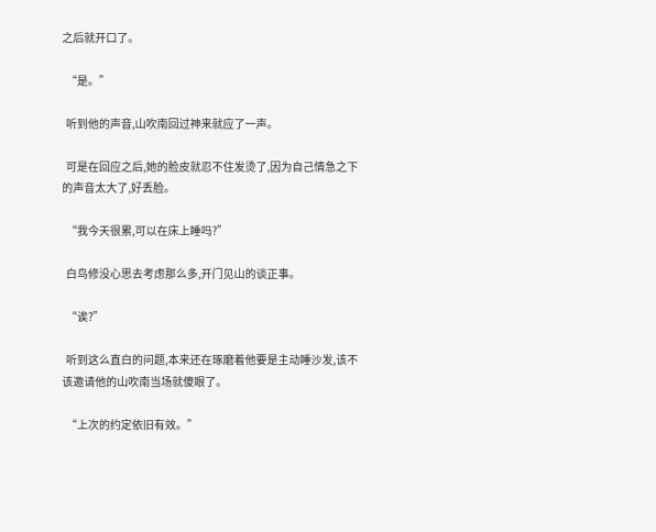之后就开口了。

  “是。”

  听到他的声音,山吹南回过神来就应了一声。

  可是在回应之后,她的脸皮就忍不住发烫了,因为自己情急之下的声音太大了,好丢脸。

  “我今天很累,可以在床上睡吗?”

  白鸟修没心思去考虑那么多,开门见山的谈正事。

  “诶?”

  听到这么直白的问题,本来还在琢磨着他要是主动睡沙发,该不该邀请他的山吹南当场就傻眼了。

  “上次的约定依旧有效。”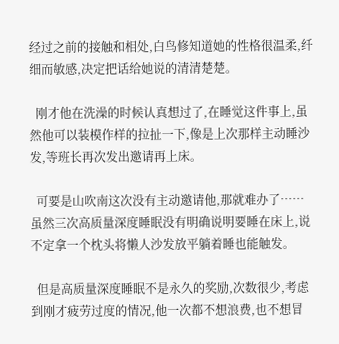经过之前的接触和相处,白鸟修知道她的性格很温柔,纤细而敏感,决定把话给她说的清清楚楚。

  刚才他在洗澡的时候认真想过了,在睡觉这件事上,虽然他可以装模作样的拉扯一下,像是上次那样主动睡沙发,等班长再次发出邀请再上床。

  可要是山吹南这次没有主动邀请他,那就难办了……虽然三次高质量深度睡眠没有明确说明要睡在床上,说不定拿一个枕头将懒人沙发放平躺着睡也能触发。

  但是高质量深度睡眠不是永久的奖励,次数很少,考虑到刚才疲劳过度的情况,他一次都不想浪费,也不想冒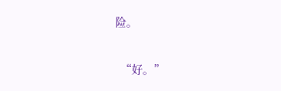险。

  “好。”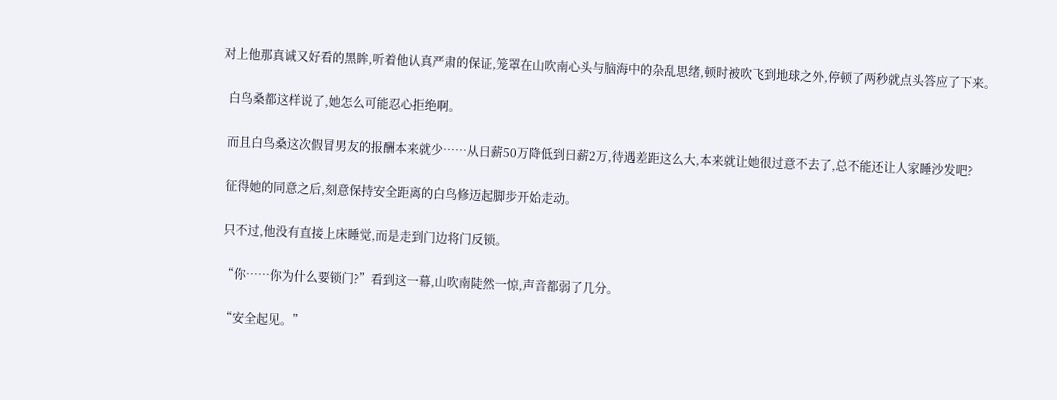对上他那真诚又好看的黑眸,听着他认真严肃的保证,笼罩在山吹南心头与脑海中的杂乱思绪,顿时被吹飞到地球之外,停顿了两秒就点头答应了下来。

  白鸟桑都这样说了,她怎么可能忍心拒绝啊。

  而且白鸟桑这次假冒男友的报酬本来就少……从日薪50万降低到日薪2万,待遇差距这么大,本来就让她很过意不去了,总不能还让人家睡沙发吧?

  征得她的同意之后,刻意保持安全距离的白鸟修迈起脚步开始走动。

  只不过,他没有直接上床睡觉,而是走到门边将门反锁。

  “你……你为什么要锁门?”看到这一幕,山吹南陡然一惊,声音都弱了几分。

  “安全起见。”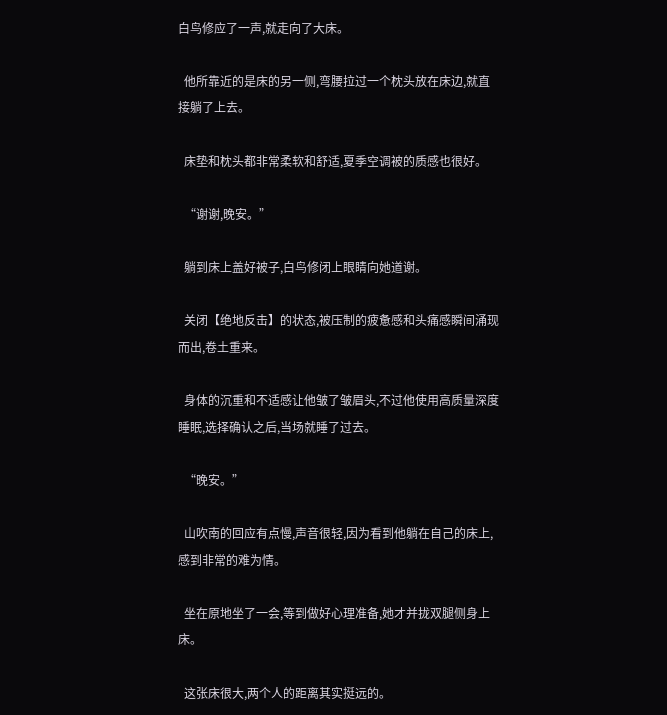白鸟修应了一声,就走向了大床。

  他所靠近的是床的另一侧,弯腰拉过一个枕头放在床边,就直接躺了上去。

  床垫和枕头都非常柔软和舒适,夏季空调被的质感也很好。

  “谢谢,晚安。”

  躺到床上盖好被子,白鸟修闭上眼睛向她道谢。

  关闭【绝地反击】的状态,被压制的疲惫感和头痛感瞬间涌现而出,卷土重来。

  身体的沉重和不适感让他皱了皱眉头,不过他使用高质量深度睡眠,选择确认之后,当场就睡了过去。

  “晚安。”

  山吹南的回应有点慢,声音很轻,因为看到他躺在自己的床上,感到非常的难为情。

  坐在原地坐了一会,等到做好心理准备,她才并拢双腿侧身上床。

  这张床很大,两个人的距离其实挺远的。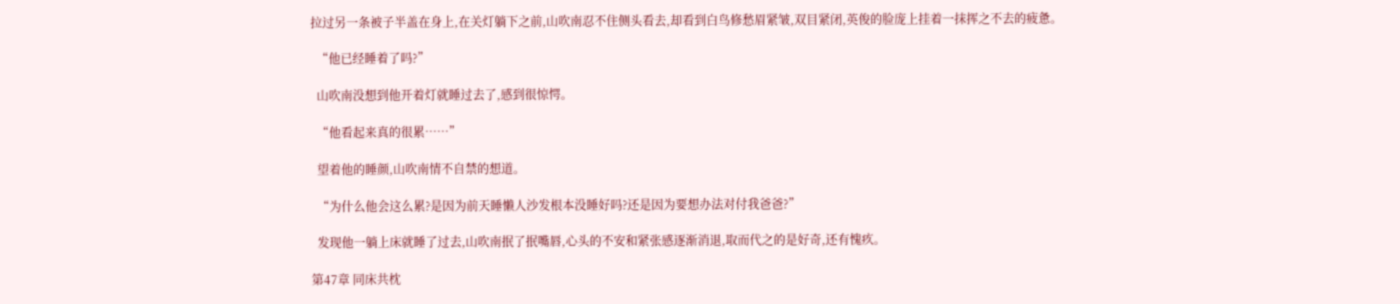拉过另一条被子半盖在身上,在关灯躺下之前,山吹南忍不住侧头看去,却看到白鸟修愁眉紧皱,双目紧闭,英俊的脸庞上挂着一抹挥之不去的疲惫。

  “他已经睡着了吗?”

  山吹南没想到他开着灯就睡过去了,感到很惊愕。

  “他看起来真的很累……”

  望着他的睡颜,山吹南情不自禁的想道。

  “为什么他会这么累?是因为前天睡懒人沙发根本没睡好吗?还是因为要想办法对付我爸爸?”

  发现他一躺上床就睡了过去,山吹南抿了抿嘴唇,心头的不安和紧张感逐渐消退,取而代之的是好奇,还有愧疚。

第47章 同床共枕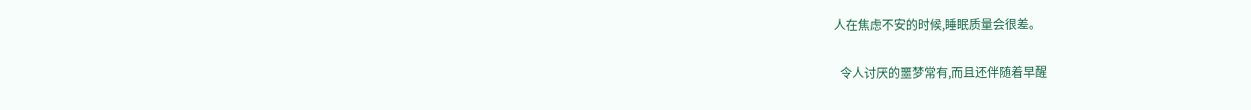人在焦虑不安的时候,睡眠质量会很差。

  令人讨厌的噩梦常有,而且还伴随着早醒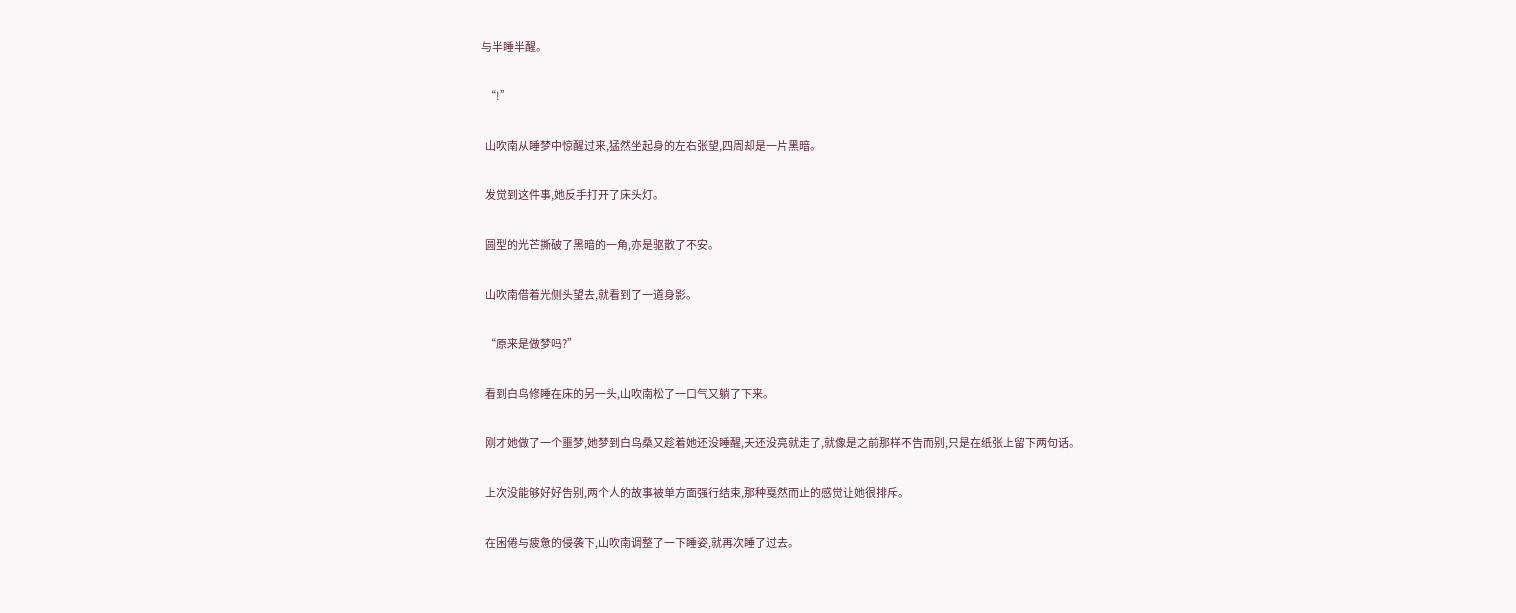与半睡半醒。

  “!”

  山吹南从睡梦中惊醒过来,猛然坐起身的左右张望,四周却是一片黑暗。

  发觉到这件事,她反手打开了床头灯。

  圆型的光芒撕破了黑暗的一角,亦是驱散了不安。

  山吹南借着光侧头望去,就看到了一道身影。

  “原来是做梦吗?”

  看到白鸟修睡在床的另一头,山吹南松了一口气又躺了下来。

  刚才她做了一个噩梦,她梦到白鸟桑又趁着她还没睡醒,天还没亮就走了,就像是之前那样不告而别,只是在纸张上留下两句话。

  上次没能够好好告别,两个人的故事被单方面强行结束,那种戛然而止的感觉让她很排斥。

  在困倦与疲惫的侵袭下,山吹南调整了一下睡姿,就再次睡了过去。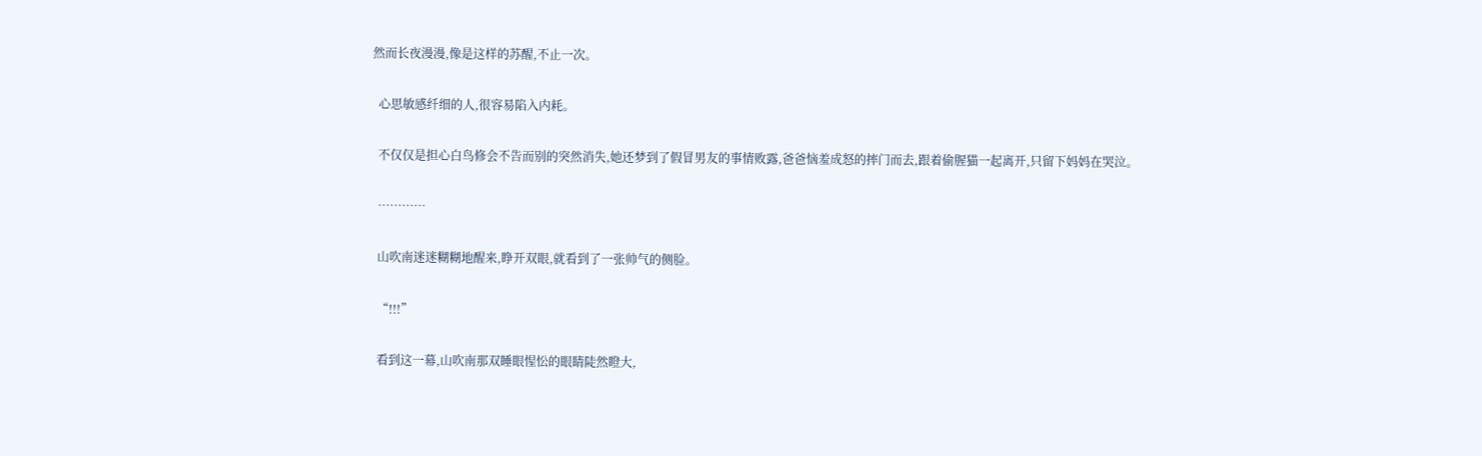然而长夜漫漫,像是这样的苏醒,不止一次。

  心思敏感纤细的人,很容易陷入内耗。

  不仅仅是担心白鸟修会不告而别的突然消失,她还梦到了假冒男友的事情败露,爸爸恼羞成怒的摔门而去,跟着偷腥猫一起离开,只留下妈妈在哭泣。

  …………

  山吹南迷迷糊糊地醒来,睁开双眼,就看到了一张帅气的侧脸。

  “!!!”

  看到这一幕,山吹南那双睡眼惺忪的眼睛陡然瞪大,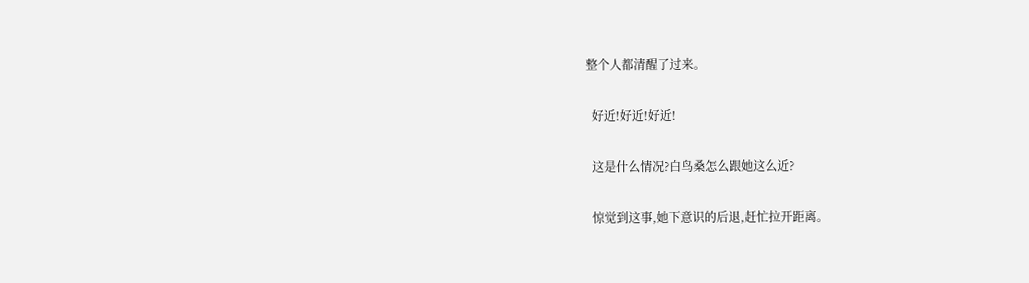整个人都清醒了过来。

  好近!好近!好近!

  这是什么情况?白鸟桑怎么跟她这么近?

  惊觉到这事,她下意识的后退,赶忙拉开距离。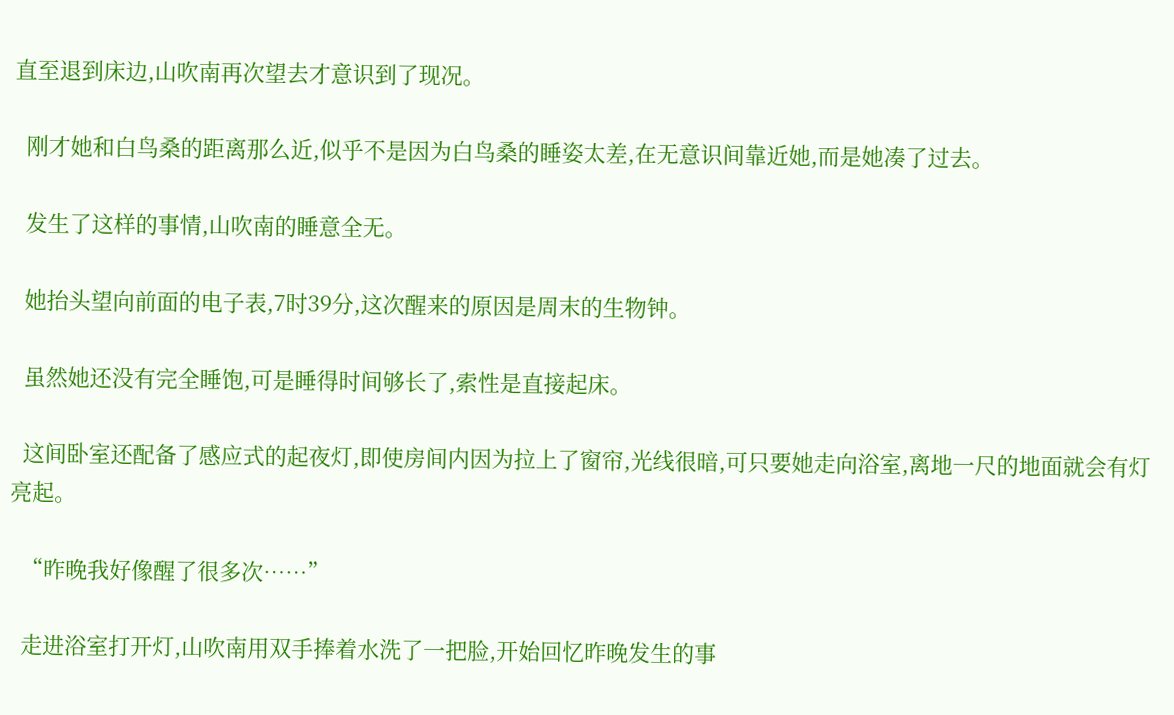直至退到床边,山吹南再次望去才意识到了现况。

  刚才她和白鸟桑的距离那么近,似乎不是因为白鸟桑的睡姿太差,在无意识间靠近她,而是她凑了过去。

  发生了这样的事情,山吹南的睡意全无。

  她抬头望向前面的电子表,7时39分,这次醒来的原因是周末的生物钟。

  虽然她还没有完全睡饱,可是睡得时间够长了,索性是直接起床。

  这间卧室还配备了感应式的起夜灯,即使房间内因为拉上了窗帘,光线很暗,可只要她走向浴室,离地一尺的地面就会有灯亮起。

  “昨晚我好像醒了很多次……”

  走进浴室打开灯,山吹南用双手捧着水洗了一把脸,开始回忆昨晚发生的事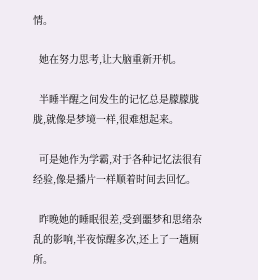情。

  她在努力思考,让大脑重新开机。

  半睡半醒之间发生的记忆总是朦朦胧胧,就像是梦境一样,很难想起来。

  可是她作为学霸,对于各种记忆法很有经验,像是播片一样顺着时间去回忆。

  昨晚她的睡眠很差,受到噩梦和思绪杂乱的影响,半夜惊醒多次,还上了一趟厕所。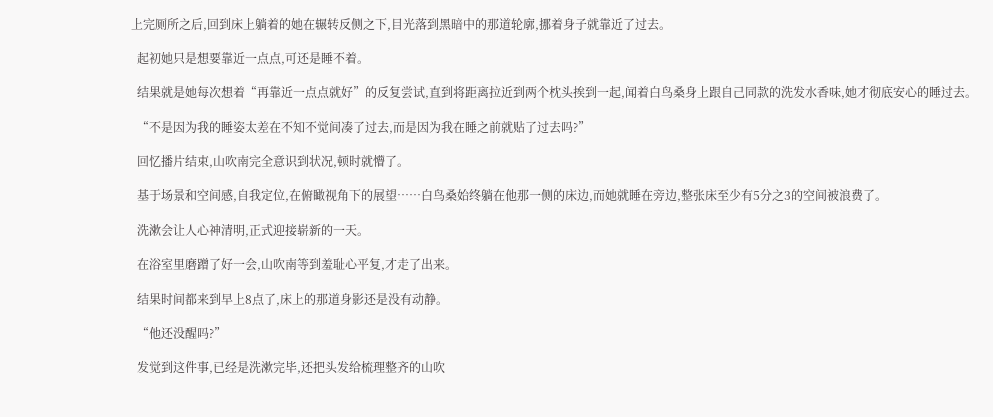上完厕所之后,回到床上躺着的她在辗转反侧之下,目光落到黑暗中的那道轮廓,挪着身子就靠近了过去。

  起初她只是想要靠近一点点,可还是睡不着。

  结果就是她每次想着“再靠近一点点就好”的反复尝试,直到将距离拉近到两个枕头挨到一起,闻着白鸟桑身上跟自己同款的洗发水香味,她才彻底安心的睡过去。

  “不是因为我的睡姿太差在不知不觉间凑了过去,而是因为我在睡之前就贴了过去吗?”

  回忆播片结束,山吹南完全意识到状况,顿时就懵了。

  基于场景和空间感,自我定位,在俯瞰视角下的展望……白鸟桑始终躺在他那一侧的床边,而她就睡在旁边,整张床至少有5分之3的空间被浪费了。

  洗漱会让人心神清明,正式迎接崭新的一天。

  在浴室里磨蹭了好一会,山吹南等到羞耻心平复,才走了出来。

  结果时间都来到早上8点了,床上的那道身影还是没有动静。

  “他还没醒吗?”

  发觉到这件事,已经是洗漱完毕,还把头发给梳理整齐的山吹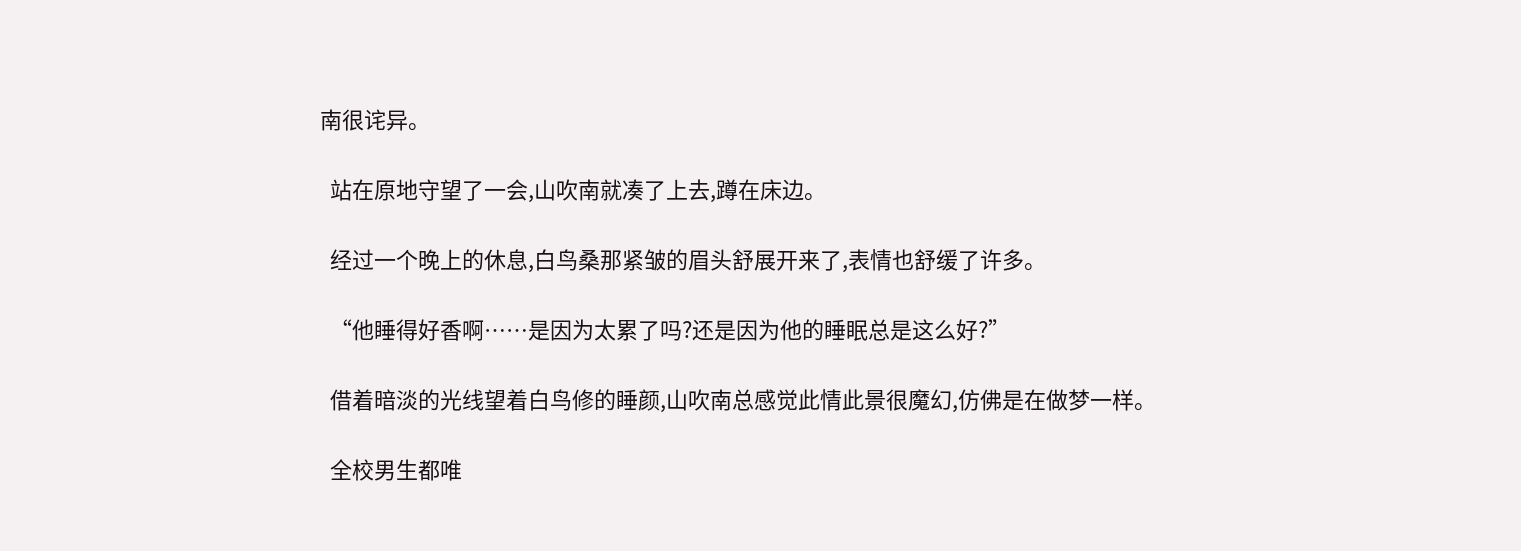南很诧异。

  站在原地守望了一会,山吹南就凑了上去,蹲在床边。

  经过一个晚上的休息,白鸟桑那紧皱的眉头舒展开来了,表情也舒缓了许多。

  “他睡得好香啊……是因为太累了吗?还是因为他的睡眠总是这么好?”

  借着暗淡的光线望着白鸟修的睡颜,山吹南总感觉此情此景很魔幻,仿佛是在做梦一样。

  全校男生都唯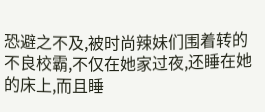恐避之不及,被时尚辣妹们围着转的不良校霸,不仅在她家过夜,还睡在她的床上,而且睡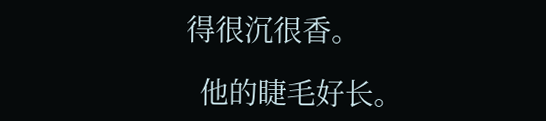得很沉很香。

  他的睫毛好长。